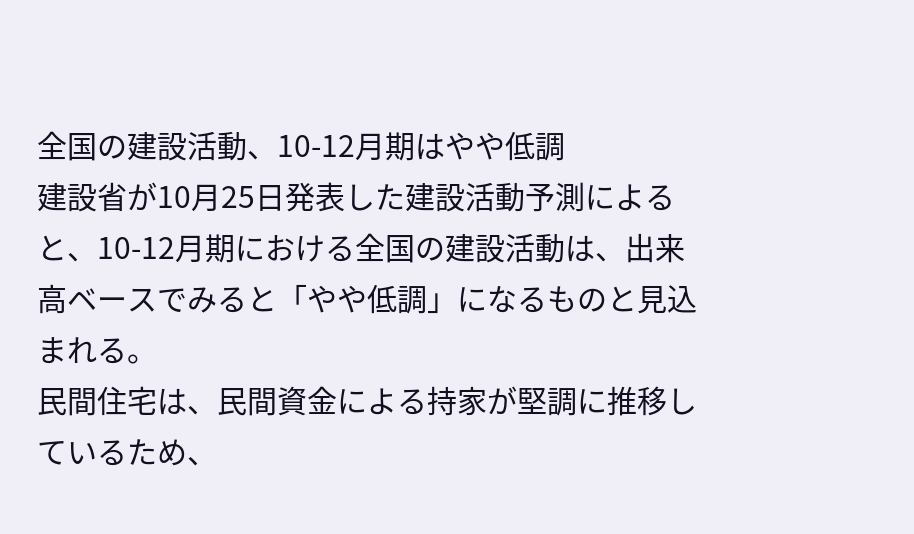全国の建設活動、10-12月期はやや低調
建設省が10月25日発表した建設活動予測によると、10-12月期における全国の建設活動は、出来高ベースでみると「やや低調」になるものと見込まれる。
民間住宅は、民間資金による持家が堅調に推移しているため、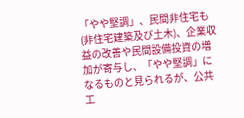「やや堅調」、民間非住宅も(非住宅建築及び土木)、企業収益の改善や民間設備投資の増加が寄与し、「やや堅調」になるものと見られるが、公共工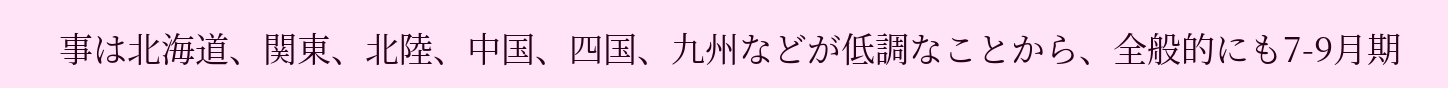事は北海道、関東、北陸、中国、四国、九州などが低調なことから、全般的にも7-9月期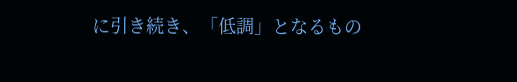に引き続き、「低調」となるもの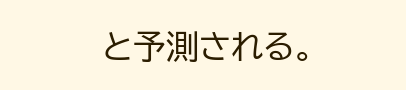と予測される。